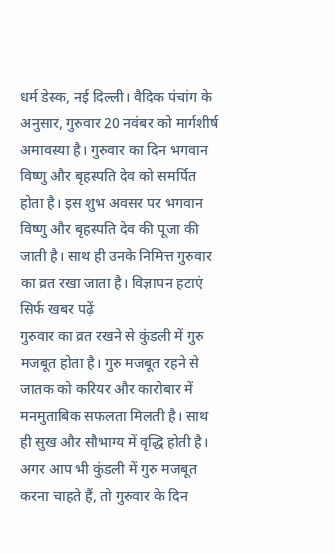धर्म डेस्क, नई दिल्ली। वैदिक पंचांग के अनुसार, गुरुवार 20 नवंबर को मार्गशीर्ष अमावस्या है। गुरुवार का दिन भगवान विष्णु और बृहस्पति देव को समर्पित होता है। इस शुभ अवसर पर भगवान विष्णु और बृहस्पति देव की पूजा की जाती है। साथ ही उनके निमित्त गुरुवार का व्रत रखा जाता है। विज्ञापन हटाएं सिर्फ खबर पढ़ें
गुरुवार का व्रत रखने से कुंडली में गुरु मजबूत होता है। गुरु मजबूत रहने से जातक को करियर और कारोबार में मनमुताबिक सफलता मिलती है। साथ ही सुख और सौभाग्य में वृद्धि होती है। अगर आप भी कुंडली में गुरु मजबूत करना चाहते हैं, तो गुरुवार के दिन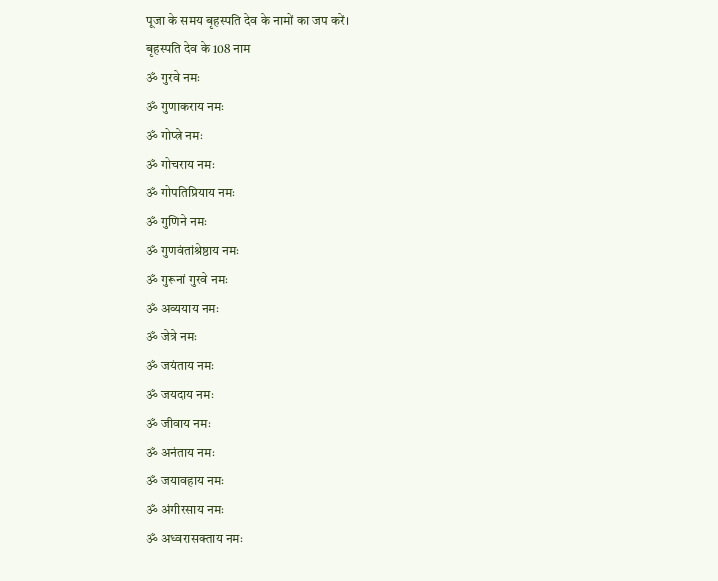पूजा के समय बृहस्पति देव के नामों का जप करें।
बृहस्पति देव के 108 नाम
ॐ गुरवे नमः
ॐ गुणाकराय नमः
ॐ गोप्त्रे नमः
ॐ गोचराय नमः
ॐ गोपतिप्रियाय नमः
ॐ गुणिने नमः
ॐ गुणवंतांश्रेष्ठाय नमः
ॐ गुरूनां गुरवे नमः
ॐ अव्ययाय नमः
ॐ जेत्रे नमः
ॐ जयंताय नमः
ॐ जयदाय नमः
ॐ जीवाय नमः
ॐ अनंताय नमः
ॐ जयावहाय नमः
ॐ अंगीरसाय नमः
ॐ अध्वरासक्ताय नमः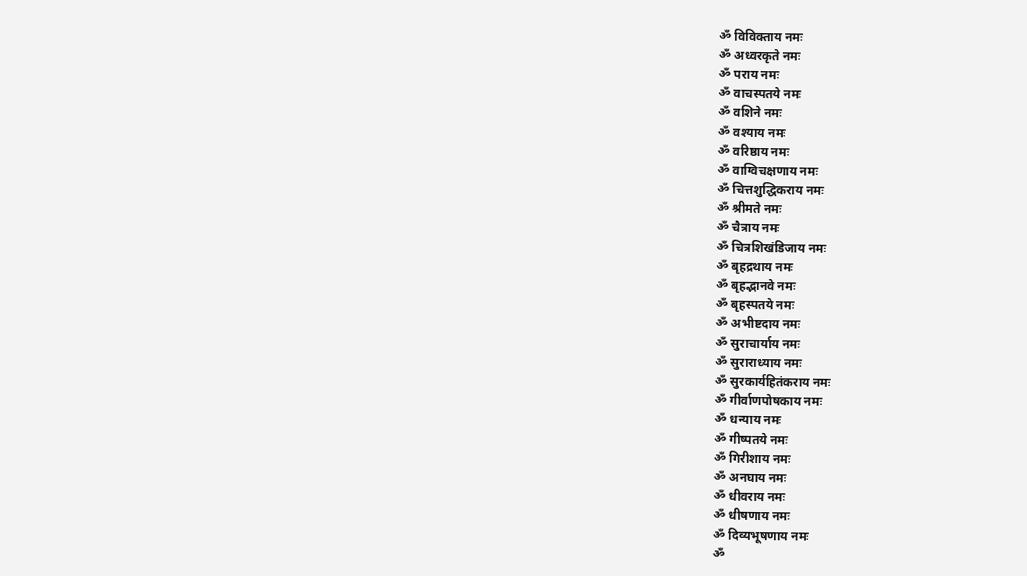ॐ विविक्ताय नमः
ॐ अध्वरकृते नमः
ॐ पराय नमः
ॐ वाचस्पतये नमः
ॐ वशिने नमः
ॐ वश्याय नमः
ॐ वरिष्ठाय नमः
ॐ वाग्विचक्षणाय नमः
ॐ चित्तशुद्धिकराय नमः
ॐ श्रीमते नमः
ॐ चैत्राय नमः
ॐ चित्रशिखंडिजाय नमः
ॐ बृहद्रथाय नमः
ॐ बृहद्भानवे नमः
ॐ बृहस्पतये नमः
ॐ अभीष्टदाय नमः
ॐ सुराचार्याय नमः
ॐ सुराराध्याय नमः
ॐ सुरकार्यहितंकराय नमः
ॐ गीर्वाणपोषकाय नमः
ॐ धन्याय नमः
ॐ गीष्पतये नमः
ॐ गिरीशाय नमः
ॐ अनघाय नमः
ॐ धीवराय नमः
ॐ धीषणाय नमः
ॐ दिव्यभूषणाय नमः
ॐ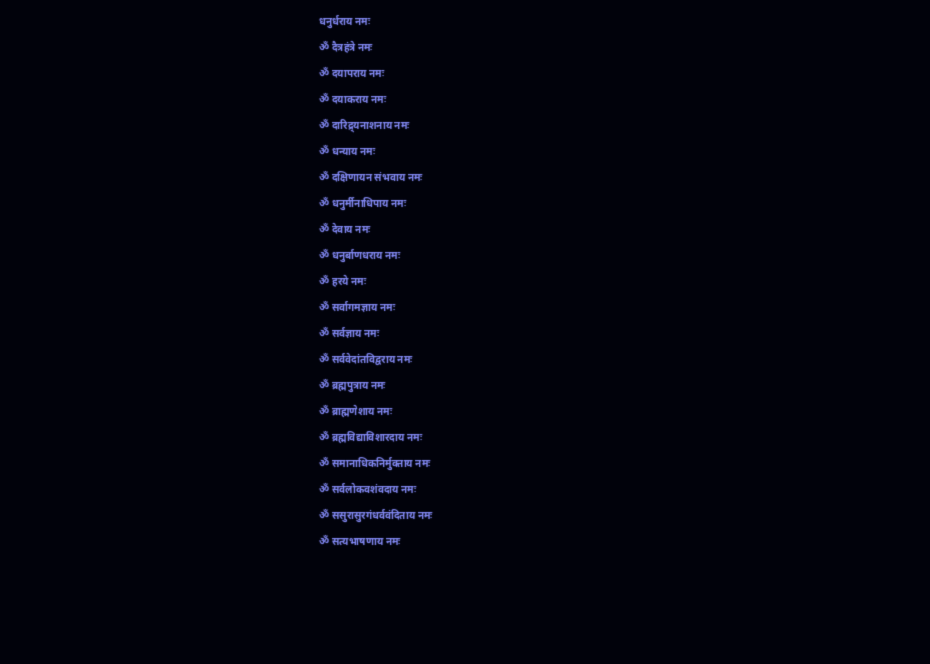धनुर्धराय नमः
ॐ दैत्रहंत्रे नमः
ॐ दयापराय नमः
ॐ दयाकराय नमः
ॐ दारिद्र्यनाशनाय नमः
ॐ धन्याय नमः
ॐ दक्षिणायन संभवाय नमः
ॐ धनुर्मीनाधिपाय नमः
ॐ देवाय नमः
ॐ धनुर्बाणधराय नमः
ॐ हरये नमः
ॐ सर्वागमज्ञाय नमः
ॐ सर्वज्ञाय नमः
ॐ सर्ववेदांतविद्वराय नमः
ॐ ब्रह्मपुत्राय नमः
ॐ ब्राह्मणेशाय नमः
ॐ ब्रह्मविद्याविशारदाय नमः
ॐ समानाधिकनिर्मुक्ताय नमः
ॐ सर्वलोकवशंवदाय नमः
ॐ ससुरासुरगंधर्ववंदिताय नमः
ॐ सत्यभाषणाय नमः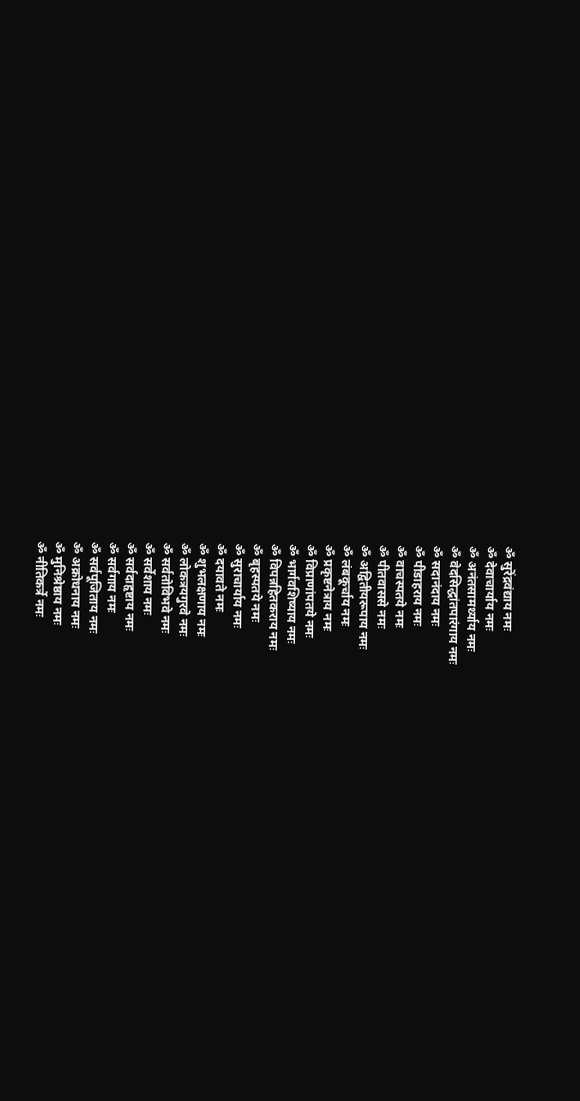ॐ सुरॆंद्रवंद्याय नमः
ॐ देवाचार्याय नमः
ॐ अनंतसामर्थ्याय नमः
ॐ वेदसिद्धांतपारंगाय नमः
ॐ सदानंदाय नमः
ॐ पीडाहराय नमः
ॐ वाचस्पतये नमः
ॐ पीतवाससे नमः
ॐ अद्वितीयरूपाय नमः
ॐ लंबकूर्चाय नमः
ॐ प्रकृष्टनेत्राय नमः
ॐ विप्राणांपतये नमः
ॐ भार्गवशिष्याय नमः
ॐ विपन्नहितकराय नमः
ॐ बृहस्पतये नमः
ॐ सुराचार्याय नमः
ॐ दयावते नमः
ॐ शुभलक्षणाय नमः
ॐ लोकत्रयगुरवे नमः
ॐ सर्वतोविभवे नमः
ॐ सर्वेशाय नमः
ॐ सर्वदाहृष्टाय नमः
ॐ सर्वगाय नमः
ॐ सर्वपूजिताय नमः
ॐ अक्रोधनाय नमः
ॐ मुनिश्रेष्ठाय नमः
ॐ नीतिकर्त्रे नमः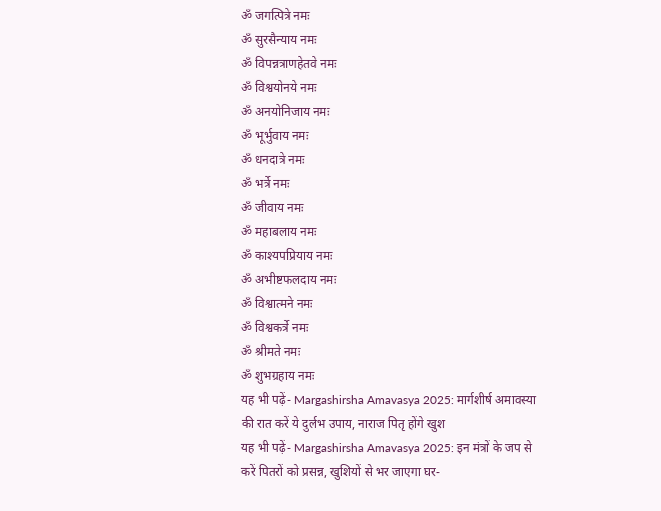ॐ जगत्पित्रे नमः
ॐ सुरसैन्याय नमः
ॐ विपन्नत्राणहेतवे नमः
ॐ विश्वयोनये नमः
ॐ अनयोनिजाय नमः
ॐ भूर्भुवाय नमः
ॐ धनदात्रे नमः
ॐ भर्त्रे नमः
ॐ जीवाय नमः
ॐ महाबलाय नमः
ॐ काश्यपप्रियाय नमः
ॐ अभीष्टफलदाय नमः
ॐ विश्वात्मने नमः
ॐ विश्वकर्त्रे नमः
ॐ श्रीमते नमः
ॐ शुभग्रहाय नमः
यह भी पढ़ें- Margashirsha Amavasya 2025: मार्गशीर्ष अमावस्या की रात करें ये दुर्लभ उपाय, नाराज पितृ होंगे खुश
यह भी पढ़ें- Margashirsha Amavasya 2025: इन मंत्रों के जप से करें पितरों को प्रसन्न, खुशियों से भर जाएगा घर-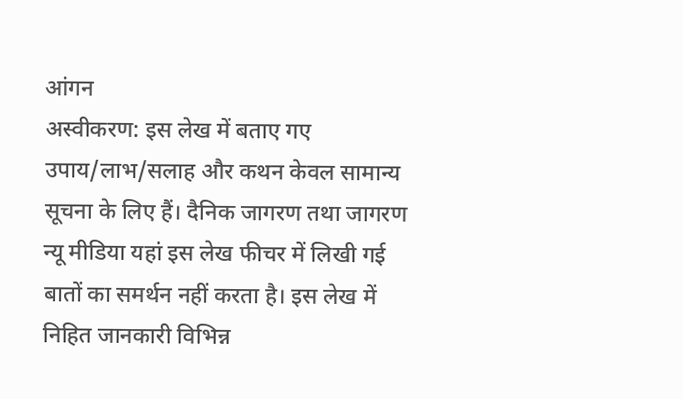आंगन
अस्वीकरण: इस लेख में बताए गए उपाय/लाभ/सलाह और कथन केवल सामान्य सूचना के लिए हैं। दैनिक जागरण तथा जागरण न्यू मीडिया यहां इस लेख फीचर में लिखी गई बातों का समर्थन नहीं करता है। इस लेख में निहित जानकारी विभिन्न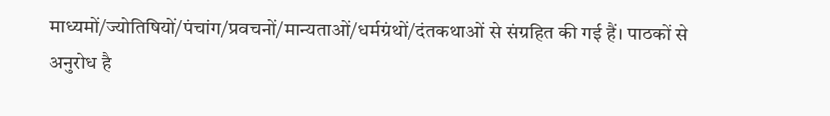माध्यमों/ज्योतिषियों/पंचांग/प्रवचनों/मान्यताओं/धर्मग्रंथों/दंतकथाओं से संग्रहित की गई हैं। पाठकों से अनुरोध है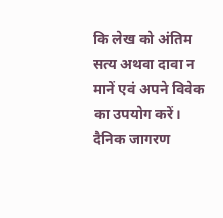कि लेख को अंतिम सत्य अथवा दावा न मानें एवं अपने विवेक का उपयोग करें। दैनिक जागरण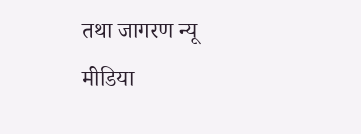तथा जागरण न्यू मीडिया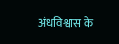अंधविश्वास के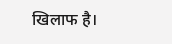खिलाफ है।